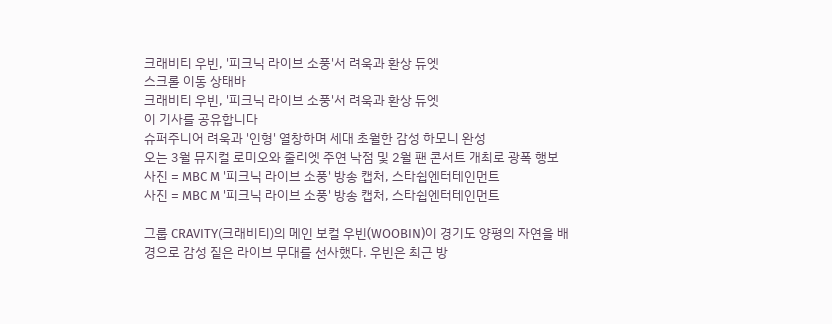크래비티 우빈, '피크닉 라이브 소풍'서 려욱과 환상 듀엣
스크롤 이동 상태바
크래비티 우빈, '피크닉 라이브 소풍'서 려욱과 환상 듀엣
이 기사를 공유합니다
슈퍼주니어 려욱과 '인형' 열창하며 세대 초월한 감성 하모니 완성
오는 3월 뮤지컬 로미오와 줄리엣 주연 낙점 및 2월 팬 콘서트 개최로 광폭 행보
사진 = MBC M '피크닉 라이브 소풍' 방송 캡처, 스타쉽엔터테인먼트
사진 = MBC M '피크닉 라이브 소풍' 방송 캡처, 스타쉽엔터테인먼트

그룹 CRAVITY(크래비티)의 메인 보컬 우빈(WOOBIN)이 경기도 양평의 자연을 배경으로 감성 짙은 라이브 무대를 선사했다. 우빈은 최근 방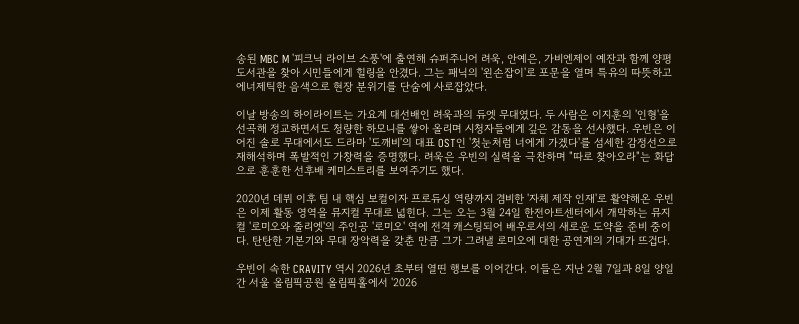송된 MBC M '피크닉 라이브 소풍'에 출연해 슈퍼주니어 려욱, 안예은, 가비엔제이 예잔과 함께 양평도서관을 찾아 시민들에게 힐링을 안겼다. 그는 패닉의 '왼손잡이'로 포문을 열며 특유의 따뜻하고 에너제틱한 음색으로 현장 분위기를 단숨에 사로잡았다.

이날 방송의 하이라이트는 가요계 대선배인 려욱과의 듀엣 무대였다. 두 사람은 이지훈의 '인형'을 선곡해 정교하면서도 청량한 하모니를 쌓아 올리며 시청자들에게 깊은 감동을 선사했다. 우빈은 이어진 솔로 무대에서도 드라마 '도깨비'의 대표 OST인 '첫눈처럼 너에게 가겠다'를 섬세한 감정선으로 재해석하며 폭발적인 가창력을 증명했다. 려욱은 우빈의 실력을 극찬하며 "따로 찾아오라"는 화답으로 훈훈한 선후배 케미스트리를 보여주기도 했다.

2020년 데뷔 이후 팀 내 핵심 보컬이자 프로듀싱 역량까지 겸비한 '자체 제작 인재'로 활약해온 우빈은 이제 활동 영역을 뮤지컬 무대로 넓힌다. 그는 오는 3월 24일 한전아트센터에서 개막하는 뮤지컬 '로미오와 줄리엣'의 주인공 '로미오' 역에 전격 캐스팅되어 배우로서의 새로운 도약을 준비 중이다. 탄탄한 기본기와 무대 장악력을 갖춘 만큼 그가 그려낼 로미오에 대한 공연계의 기대가 뜨겁다.

우빈이 속한 CRAVITY 역시 2026년 초부터 열띤 행보를 이어간다. 이들은 지난 2월 7일과 8일 양일간 서울 올림픽공원 올림픽홀에서 '2026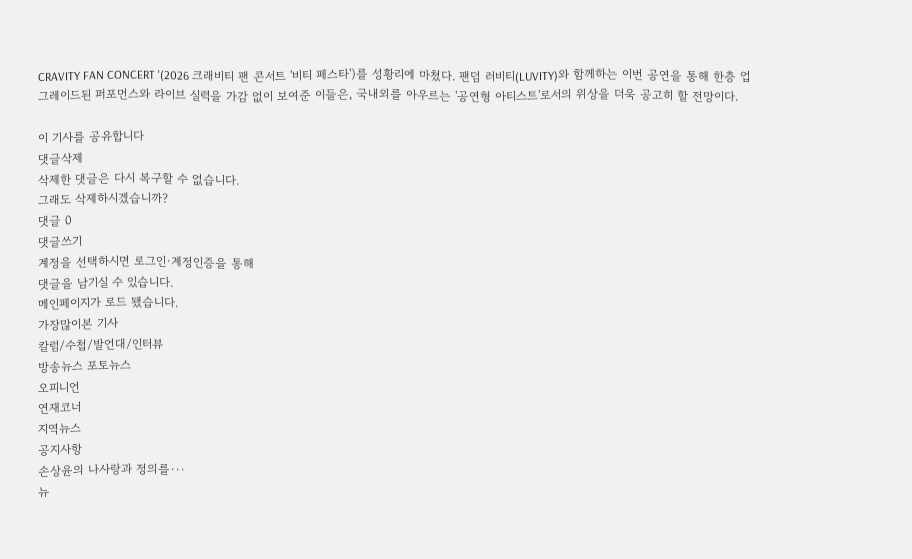CRAVITY FAN CONCERT '(2026 크래비티 팬 콘서트 '비티 페스타')를 성황리에 마쳤다. 팬덤 러비티(LUVITY)와 함께하는 이번 공연을 통해 한층 업그레이드된 퍼포먼스와 라이브 실력을 가감 없이 보여준 이들은, 국내외를 아우르는 '공연형 아티스트'로서의 위상을 더욱 공고히 할 전망이다.

이 기사를 공유합니다
댓글삭제
삭제한 댓글은 다시 복구할 수 없습니다.
그래도 삭제하시겠습니까?
댓글 0
댓글쓰기
계정을 선택하시면 로그인·계정인증을 통해
댓글을 남기실 수 있습니다.
메인페이지가 로드 됐습니다.
가장많이본 기사
칼럼/수첩/발언대/인터뷰
방송뉴스 포토뉴스
오피니언
연재코너
지역뉴스
공지사항
손상윤의 나사랑과 정의를···
뉴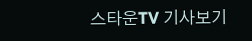스타운TV 기사보기